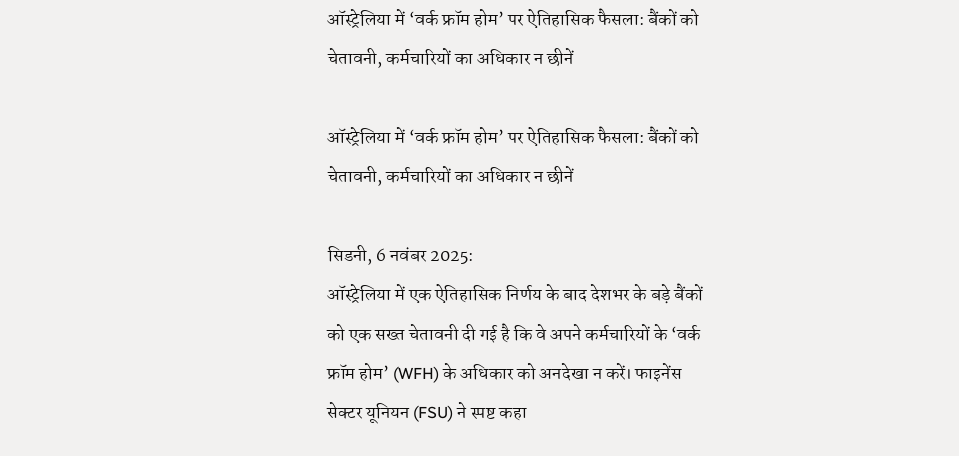ऑस्ट्रेलिया में ‘वर्क फ्रॉम होम’ पर ऐतिहासिक फैसला: बैंकों को चेतावनी, कर्मचारियों का अधिकार न छीनें

ऑस्ट्रेलिया में ‘वर्क फ्रॉम होम’ पर ऐतिहासिक फैसला: बैंकों को चेतावनी, कर्मचारियों का अधिकार न छीनें

सिडनी, 6 नवंबर 2025:
ऑस्ट्रेलिया में एक ऐतिहासिक निर्णय के बाद देशभर के बड़े बैंकों को एक सख्त चेतावनी दी गई है कि वे अपने कर्मचारियों के ‘वर्क फ्रॉम होम’ (WFH) के अधिकार को अनदेखा न करें। फाइनेंस सेक्टर यूनियन (FSU) ने स्पष्ट कहा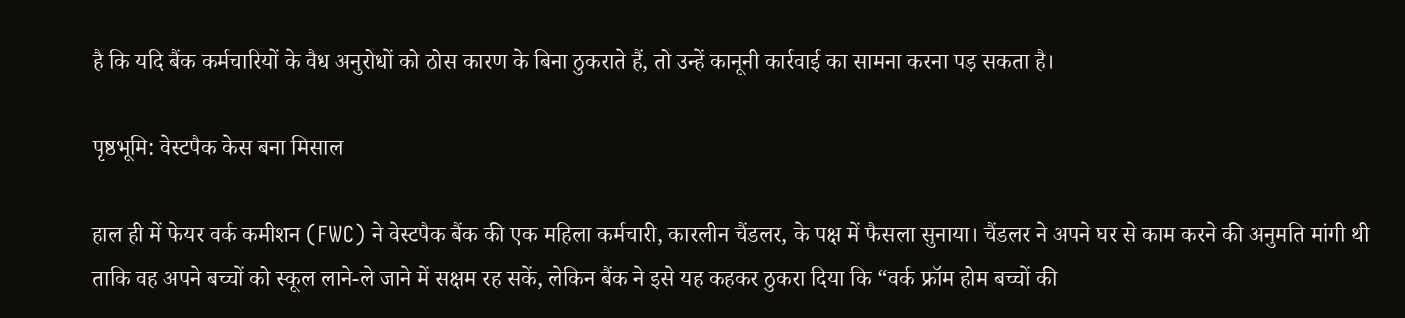है कि यदि बैंक कर्मचारियों के वैध अनुरोधों को ठोस कारण के बिना ठुकराते हैं, तो उन्हें कानूनी कार्रवाई का सामना करना पड़ सकता है।

पृष्ठभूमि: वेस्टपैक केस बना मिसाल

हाल ही में फेयर वर्क कमीशन (FWC) ने वेस्टपैक बैंक की एक महिला कर्मचारी, कारलीन चैंडलर, के पक्ष में फैसला सुनाया। चैंडलर ने अपने घर से काम करने की अनुमति मांगी थी ताकि वह अपने बच्चों को स्कूल लाने-ले जाने में सक्षम रह सकें, लेकिन बैंक ने इसे यह कहकर ठुकरा दिया कि “वर्क फ्रॉम होम बच्चों की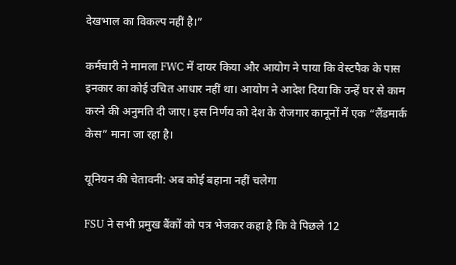देखभाल का विकल्प नहीं है।”

कर्मचारी ने मामला FWC में दायर किया और आयोग ने पाया कि वेस्टपैक के पास इनकार का कोई उचित आधार नहीं था। आयोग ने आदेश दिया कि उन्हें घर से काम करने की अनुमति दी जाए। इस निर्णय को देश के रोजगार कानूनों में एक “लैंडमार्क केस” माना जा रहा है।

यूनियन की चेतावनी: अब कोई बहाना नहीं चलेगा

FSU ने सभी प्रमुख बैंकों को पत्र भेजकर कहा है कि वे पिछले 12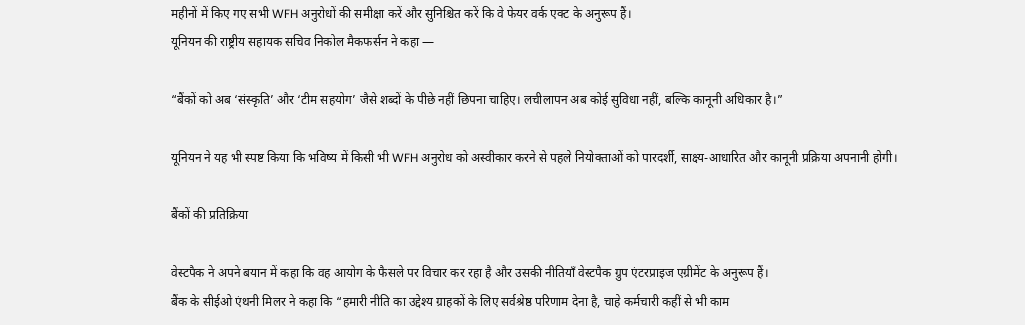महीनों में किए गए सभी WFH अनुरोधों की समीक्षा करें और सुनिश्चित करें कि वे फेयर वर्क एक्ट के अनुरूप हैं।
यूनियन की राष्ट्रीय सहायक सचिव निकोल मैकफर्सन ने कहा —

“बैंकों को अब ‘संस्कृति’ और ‘टीम सहयोग’ जैसे शब्दों के पीछे नहीं छिपना चाहिए। लचीलापन अब कोई सुविधा नहीं, बल्कि कानूनी अधिकार है।”

यूनियन ने यह भी स्पष्ट किया कि भविष्य में किसी भी WFH अनुरोध को अस्वीकार करने से पहले नियोक्ताओं को पारदर्शी, साक्ष्य-आधारित और कानूनी प्रक्रिया अपनानी होगी।

बैंकों की प्रतिक्रिया

वेस्टपैक ने अपने बयान में कहा कि वह आयोग के फैसले पर विचार कर रहा है और उसकी नीतियाँ वेस्टपैक ग्रुप एंटरप्राइज एग्रीमेंट के अनुरूप हैं।
बैंक के सीईओ एंथनी मिलर ने कहा कि “हमारी नीति का उद्देश्य ग्राहकों के लिए सर्वश्रेष्ठ परिणाम देना है, चाहे कर्मचारी कहीं से भी काम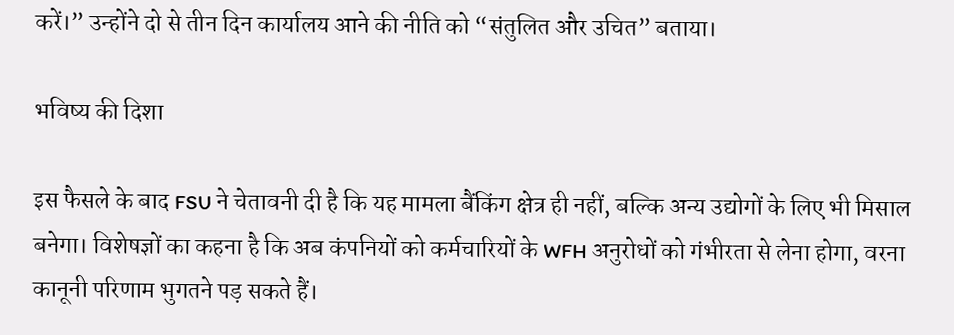करें।” उन्होंने दो से तीन दिन कार्यालय आने की नीति को “संतुलित और उचित” बताया।

भविष्य की दिशा

इस फैसले के बाद FSU ने चेतावनी दी है कि यह मामला बैंकिंग क्षेत्र ही नहीं, बल्कि अन्य उद्योगों के लिए भी मिसाल बनेगा। विशेषज्ञों का कहना है कि अब कंपनियों को कर्मचारियों के WFH अनुरोधों को गंभीरता से लेना होगा, वरना कानूनी परिणाम भुगतने पड़ सकते हैं।